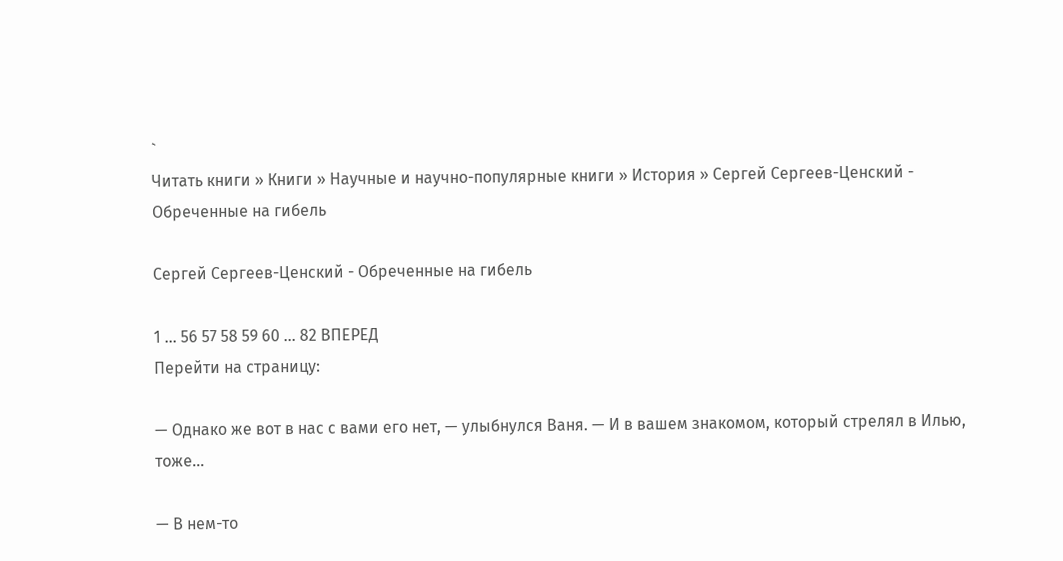`
Читать книги » Книги » Научные и научно-популярные книги » История » Сергей Сергеев-Ценский - Обреченные на гибель

Сергей Сергеев-Ценский - Обреченные на гибель

1 ... 56 57 58 59 60 ... 82 ВПЕРЕД
Перейти на страницу:

— Однако же вот в нас с вами его нет, — улыбнулся Ваня. — И в вашем знакомом, который стрелял в Илью, тоже…

— В нем-то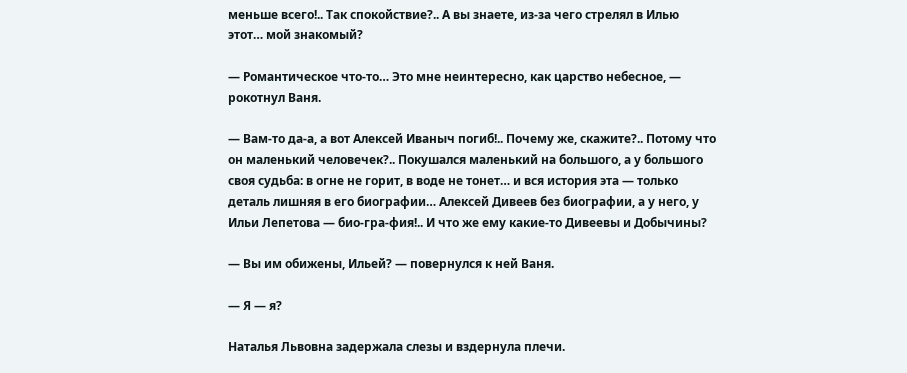меньше всего!.. Так спокойствие?.. А вы знаете, из-за чего стрелял в Илью этот… мой знакомый?

— Романтическое что-то… Это мне неинтересно, как царство небесное, — рокотнул Ваня.

— Вам-то да-а, а вот Алексей Иваныч погиб!.. Почему же, скажите?.. Потому что он маленький человечек?.. Покушался маленький на большого, а у большого своя судьба: в огне не горит, в воде не тонет… и вся история эта — только деталь лишняя в его биографии… Алексей Дивеев без биографии, а у него, у Ильи Лепетова — био-гра-фия!.. И что же ему какие-то Дивеевы и Добычины?

— Вы им обижены, Ильей? — повернулся к ней Ваня.

— Я — я?

Наталья Львовна задержала слезы и вздернула плечи.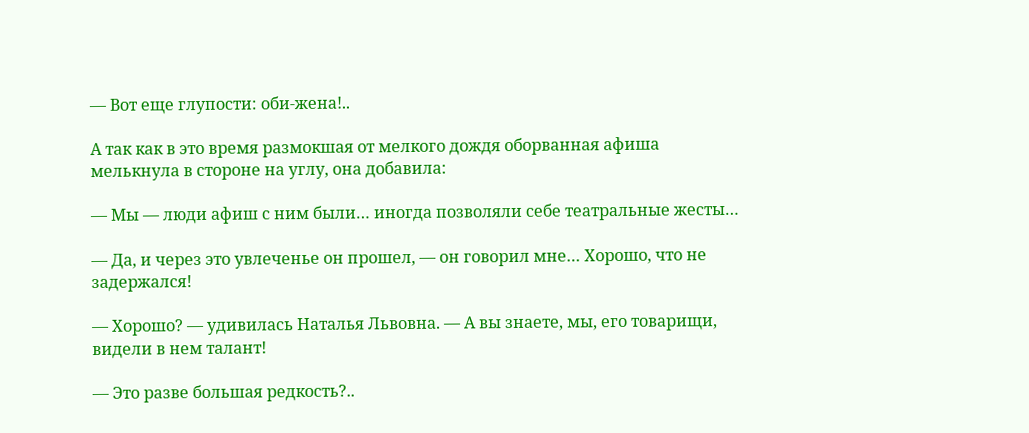— Вот еще глупости: оби-жена!..

А так как в это время размокшая от мелкого дождя оборванная афиша мелькнула в стороне на углу, она добавила:

— Мы — люди афиш с ним были… иногда позволяли себе театральные жесты…

— Да, и через это увлеченье он прошел, — он говорил мне… Хорошо, что не задержался!

— Хорошо? — удивилась Наталья Львовна. — А вы знаете, мы, его товарищи, видели в нем талант!

— Это разве большая редкость?..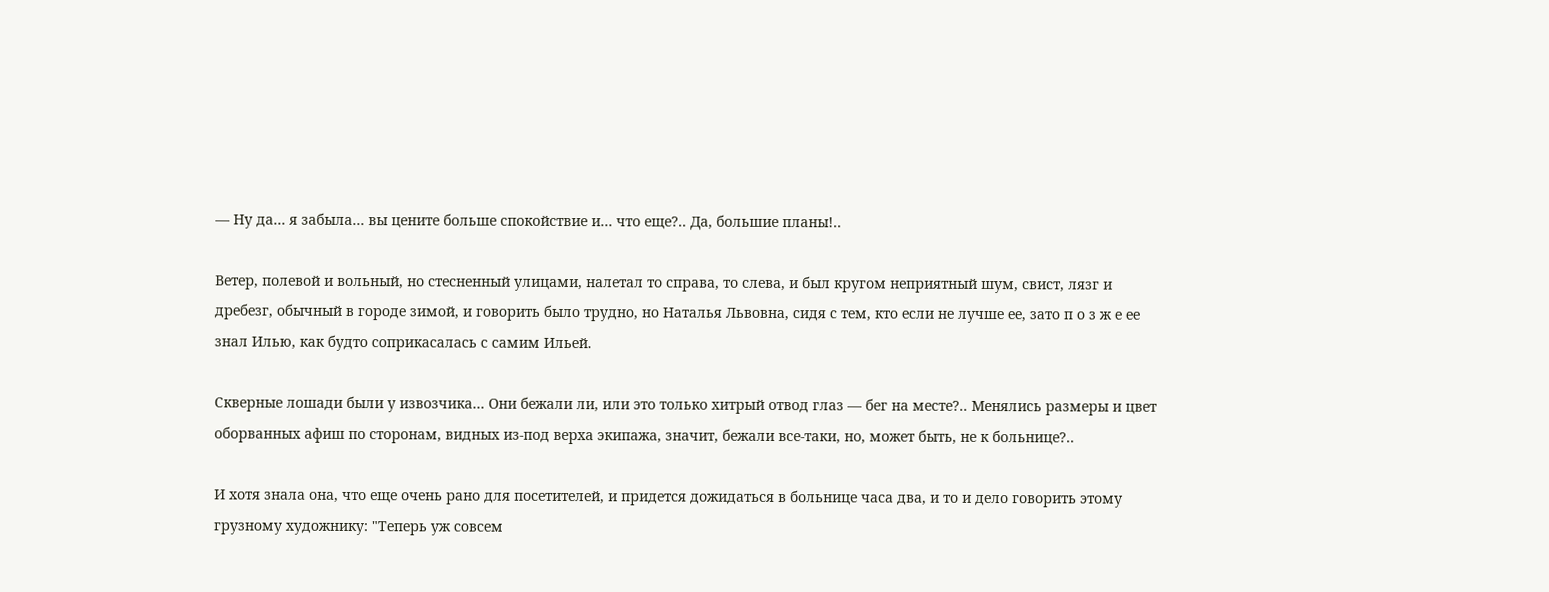— Ну да… я забыла… вы цените больше спокойствие и… что еще?.. Да, большие планы!..

Ветер, полевой и вольный, но стесненный улицами, налетал то справа, то слева, и был кругом неприятный шум, свист, лязг и дребезг, обычный в городе зимой, и говорить было трудно, но Наталья Львовна, сидя с тем, кто если не лучше ее, зато п о з ж е ее знал Илью, как будто соприкасалась с самим Ильей.

Скверные лошади были у извозчика… Они бежали ли, или это только хитрый отвод глаз — бег на месте?.. Менялись размеры и цвет оборванных афиш по сторонам, видных из-под верха экипажа, значит, бежали все-таки, но, может быть, не к больнице?..

И хотя знала она, что еще очень рано для посетителей, и придется дожидаться в больнице часа два, и то и дело говорить этому грузному художнику: "Теперь уж совсем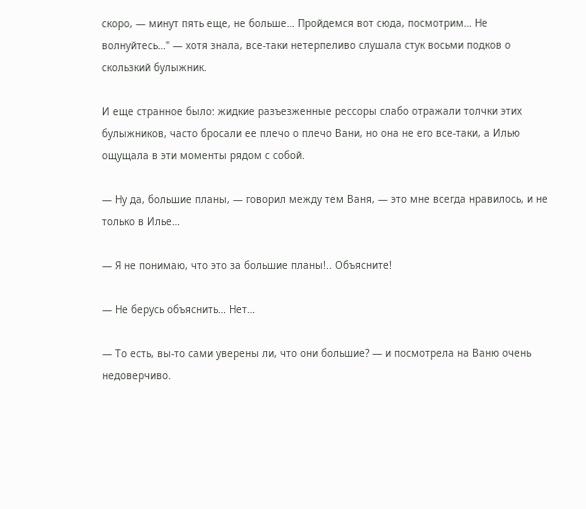скоро, — минут пять еще, не больше… Пройдемся вот сюда, посмотрим… Не волнуйтесь…" — хотя знала, все-таки нетерпеливо слушала стук восьми подков о скользкий булыжник.

И еще странное было: жидкие разъезженные рессоры слабо отражали толчки этих булыжников, часто бросали ее плечо о плечо Вани, но она не его все-таки, а Илью ощущала в эти моменты рядом с собой.

— Ну да, большие планы, — говорил между тем Ваня, — это мне всегда нравилось, и не только в Илье…

— Я не понимаю, что это за большие планы!.. Объясните!

— Не берусь объяснить… Нет…

— То есть, вы-то сами уверены ли, что они большие? — и посмотрела на Ваню очень недоверчиво.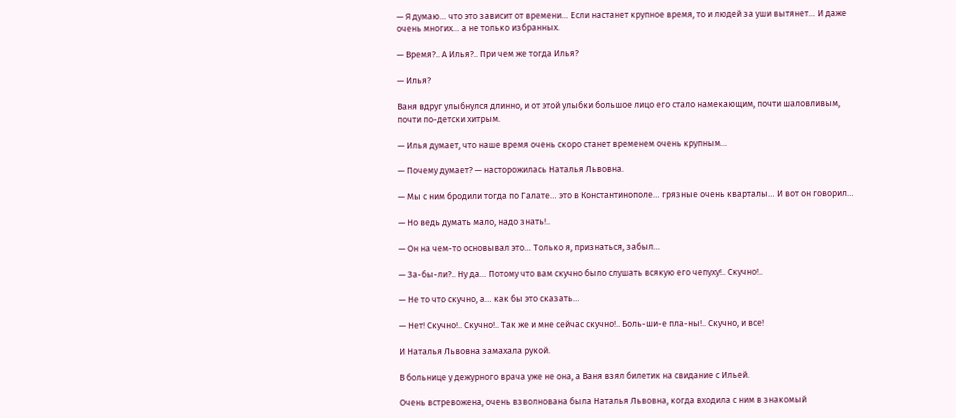— Я думаю… что это зависит от времени… Если настанет крупное время, то и людей за уши вытянет… И даже очень многих… а не только избранных.

— Время?.. А Илья?.. При чем же тогда Илья?

— Илья?

Ваня вдруг улыбнулся длинно, и от этой улыбки большое лицо его стало намекающим, почти шаловливым, почти по-детски хитрым.

— Илья думает, что наше время очень скоро станет временем очень крупным…

— Почему думает? — насторожилась Наталья Львовна.

— Мы с ним бродили тогда по Галате… это в Константинополе… грязные очень кварталы… И вот он говорил…

— Но ведь думать мало, надо знать!..

— Он на чем-то основывал это… Только я, признаться, забыл…

— За-бы-ли?.. Ну да… Потому что вам скучно было слушать всякую его чепуху!.. Скучно!..

— Не то что скучно, а… как бы это сказать…

— Нет! Скучно!.. Скучно!.. Так же и мне сейчас скучно!.. Боль-ши-е пла-ны!.. Скучно, и все!

И Наталья Львовна замахала рукой.

В больнице у дежурного врача уже не она, а Ваня взял билетик на свидание с Ильей.

Очень встревожена, очень взволнована была Наталья Львовна, когда входила с ним в знакомый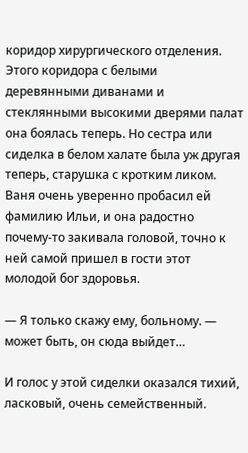коридор хирургического отделения. Этого коридора с белыми деревянными диванами и стеклянными высокими дверями палат она боялась теперь. Но сестра или сиделка в белом халате была уж другая теперь, старушка с кротким ликом. Ваня очень уверенно пробасил ей фамилию Ильи, и она радостно почему-то закивала головой, точно к ней самой пришел в гости этот молодой бог здоровья.

— Я только скажу ему, больному. — может быть, он сюда выйдет…

И голос у этой сиделки оказался тихий, ласковый, очень семейственный.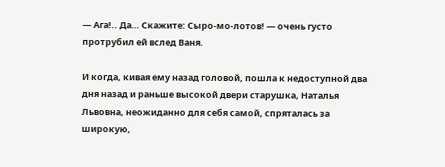— Ага!.. Да… Скажите: Сыро-мо-лотов! — очень густо протрубил ей вслед Ваня.

И когда, кивая ему назад головой, пошла к недоступной два дня назад и раньше высокой двери старушка, Наталья Львовна, неожиданно для себя самой, спряталась за широкую,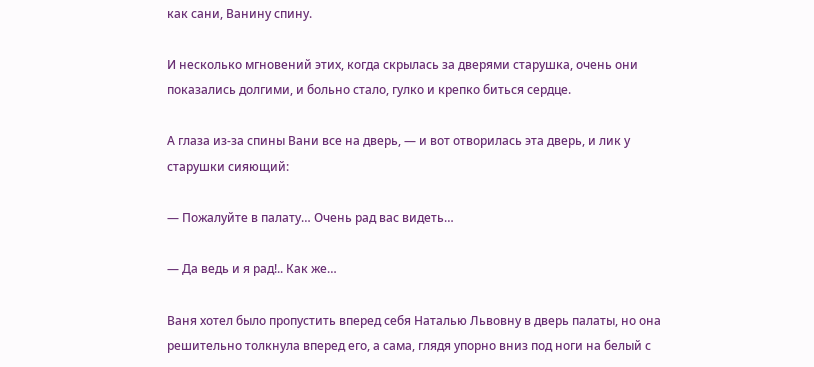как сани, Ванину спину.

И несколько мгновений этих, когда скрылась за дверями старушка, очень они показались долгими, и больно стало, гулко и крепко биться сердце.

А глаза из-за спины Вани все на дверь, — и вот отворилась эта дверь, и лик у старушки сияющий:

— Пожалуйте в палату… Очень рад вас видеть…

— Да ведь и я рад!.. Как же…

Ваня хотел было пропустить вперед себя Наталью Львовну в дверь палаты, но она решительно толкнула вперед его, а сама, глядя упорно вниз под ноги на белый с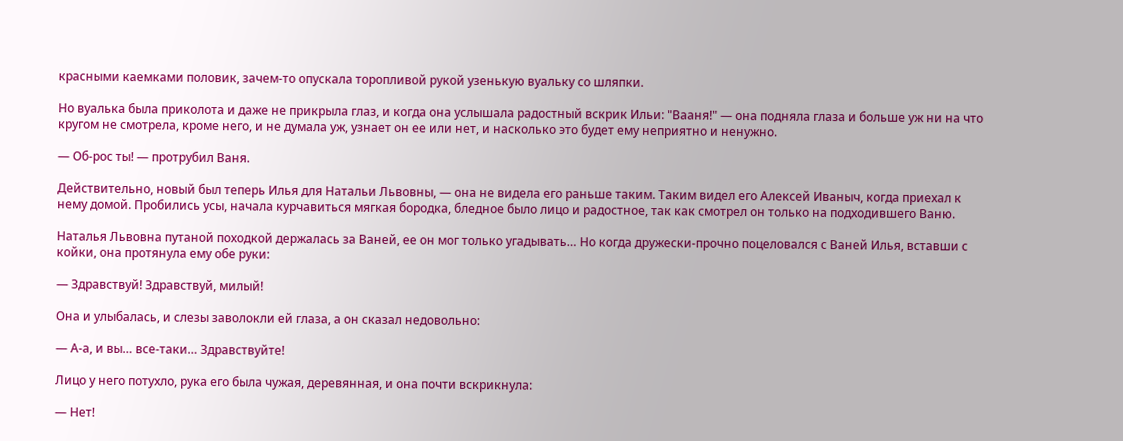красными каемками половик, зачем-то опускала торопливой рукой узенькую вуальку со шляпки.

Но вуалька была приколота и даже не прикрыла глаз, и когда она услышала радостный вскрик Ильи: "Вааня!" — она подняла глаза и больше уж ни на что кругом не смотрела, кроме него, и не думала уж, узнает он ее или нет, и насколько это будет ему неприятно и ненужно.

— Об-рос ты! — протрубил Ваня.

Действительно, новый был теперь Илья для Натальи Львовны, — она не видела его раньше таким. Таким видел его Алексей Иваныч, когда приехал к нему домой. Пробились усы, начала курчавиться мягкая бородка, бледное было лицо и радостное, так как смотрел он только на подходившего Ваню.

Наталья Львовна путаной походкой держалась за Ваней, ее он мог только угадывать… Но когда дружески-прочно поцеловался с Ваней Илья, вставши с койки, она протянула ему обе руки:

— Здравствуй! Здравствуй, милый!

Она и улыбалась, и слезы заволокли ей глаза, а он сказал недовольно:

— А-а, и вы… все-таки… Здравствуйте!

Лицо у него потухло, рука его была чужая, деревянная, и она почти вскрикнула:

— Нет!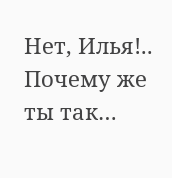Нет, Илья!.. Почему же ты так…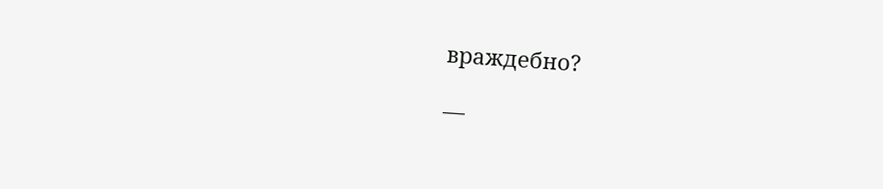враждебно?

—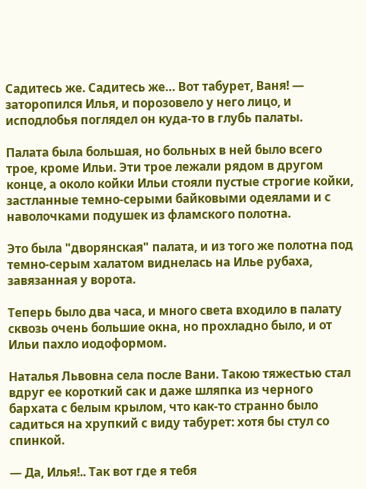Садитесь же. Садитесь же… Вот табурет, Ваня! — заторопился Илья, и порозовело у него лицо, и исподлобья поглядел он куда-то в глубь палаты.

Палата была большая, но больных в ней было всего трое, кроме Ильи. Эти трое лежали рядом в другом конце, а около койки Ильи стояли пустые строгие койки, застланные темно-серыми байковыми одеялами и с наволочками подушек из фламского полотна.

Это была "дворянская" палата, и из того же полотна под темно-серым халатом виднелась на Илье рубаха, завязанная у ворота.

Теперь было два часа, и много света входило в палату сквозь очень большие окна, но прохладно было, и от Ильи пахло иодоформом.

Наталья Львовна села после Вани. Такою тяжестью стал вдруг ее короткий сак и даже шляпка из черного бархата с белым крылом, что как-то странно было садиться на хрупкий с виду табурет: хотя бы стул со спинкой.

— Да, Илья!.. Так вот где я тебя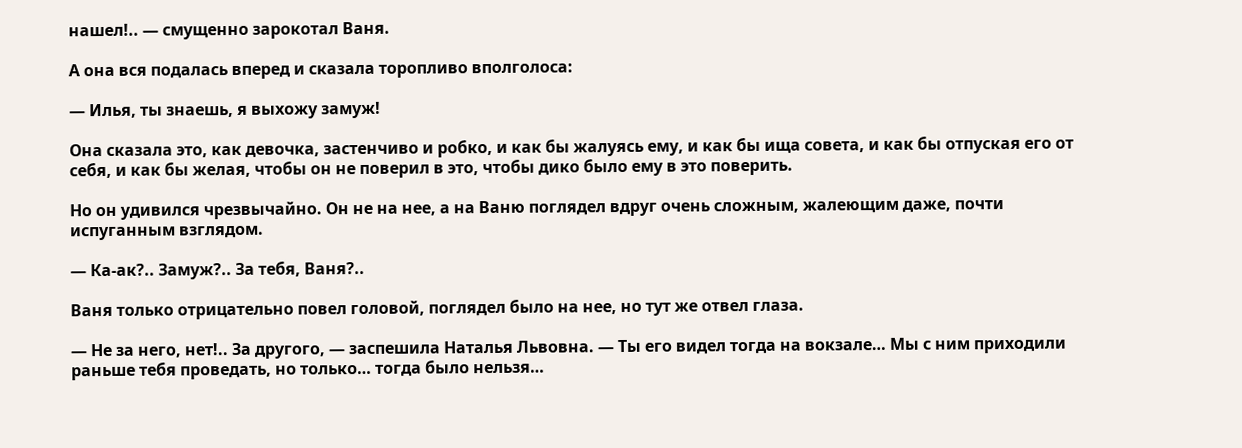нашел!.. — смущенно зарокотал Ваня.

А она вся подалась вперед и сказала торопливо вполголоса:

— Илья, ты знаешь, я выхожу замуж!

Она сказала это, как девочка, застенчиво и робко, и как бы жалуясь ему, и как бы ища совета, и как бы отпуская его от себя, и как бы желая, чтобы он не поверил в это, чтобы дико было ему в это поверить.

Но он удивился чрезвычайно. Он не на нее, а на Ваню поглядел вдруг очень сложным, жалеющим даже, почти испуганным взглядом.

— Ка-ак?.. Замуж?.. За тебя, Ваня?..

Ваня только отрицательно повел головой, поглядел было на нее, но тут же отвел глаза.

— Не за него, нет!.. За другого, — заспешила Наталья Львовна. — Ты его видел тогда на вокзале… Мы с ним приходили раньше тебя проведать, но только… тогда было нельзя…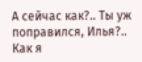А сейчас как?.. Ты уж поправился, Илья?.. Как я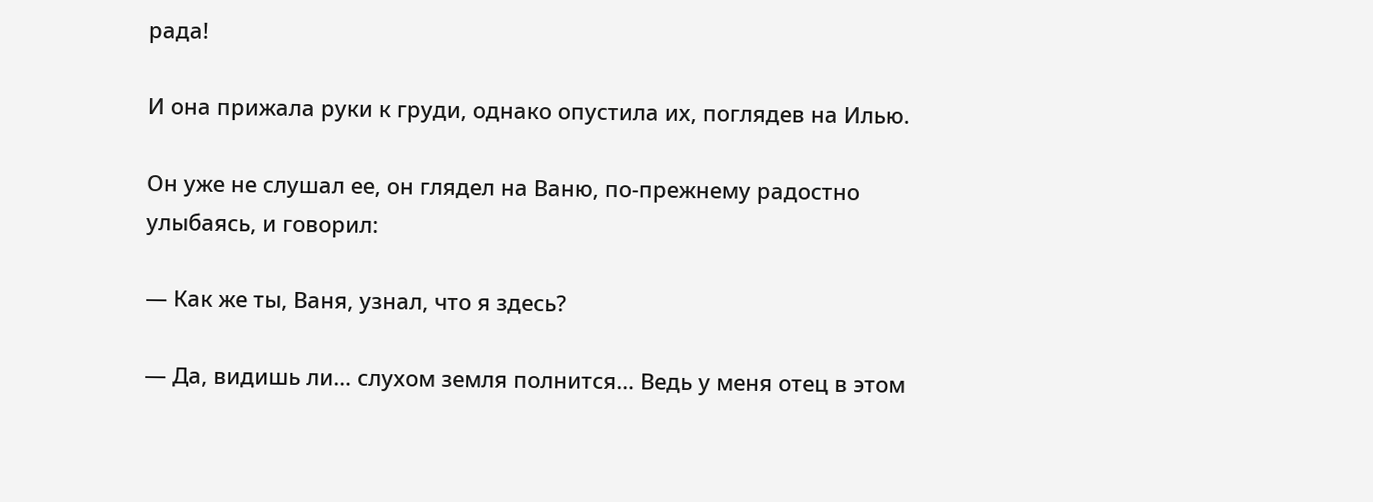рада!

И она прижала руки к груди, однако опустила их, поглядев на Илью.

Он уже не слушал ее, он глядел на Ваню, по-прежнему радостно улыбаясь, и говорил:

— Как же ты, Ваня, узнал, что я здесь?

— Да, видишь ли… слухом земля полнится… Ведь у меня отец в этом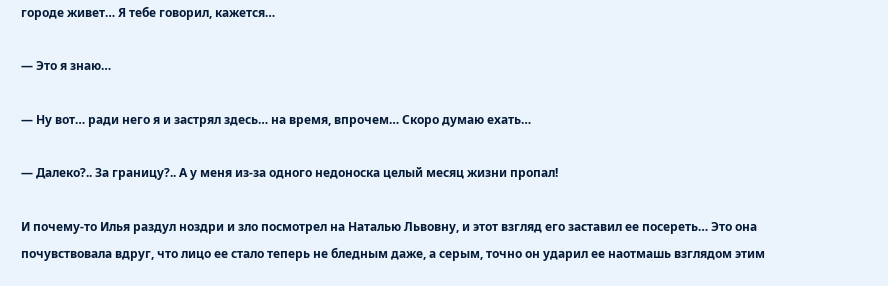городе живет… Я тебе говорил, кажется…

— Это я знаю…

— Ну вот… ради него я и застрял здесь… на время, впрочем… Скоро думаю ехать…

— Далеко?.. За границу?.. А у меня из-за одного недоноска целый месяц жизни пропал!

И почему-то Илья раздул ноздри и зло посмотрел на Наталью Львовну, и этот взгляд его заставил ее посереть… Это она почувствовала вдруг, что лицо ее стало теперь не бледным даже, а серым, точно он ударил ее наотмашь взглядом этим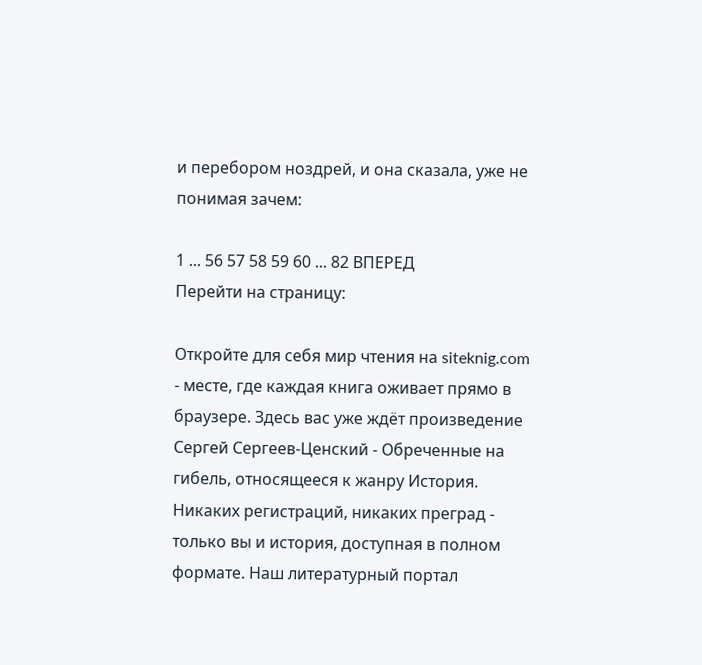и перебором ноздрей, и она сказала, уже не понимая зачем:

1 ... 56 57 58 59 60 ... 82 ВПЕРЕД
Перейти на страницу:

Откройте для себя мир чтения на siteknig.com - месте, где каждая книга оживает прямо в браузере. Здесь вас уже ждёт произведение Сергей Сергеев-Ценский - Обреченные на гибель, относящееся к жанру История. Никаких регистраций, никаких преград - только вы и история, доступная в полном формате. Наш литературный портал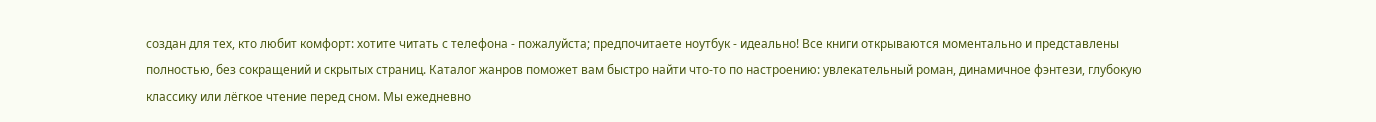создан для тех, кто любит комфорт: хотите читать с телефона - пожалуйста; предпочитаете ноутбук - идеально! Все книги открываются моментально и представлены полностью, без сокращений и скрытых страниц. Каталог жанров поможет вам быстро найти что-то по настроению: увлекательный роман, динамичное фэнтези, глубокую классику или лёгкое чтение перед сном. Мы ежедневно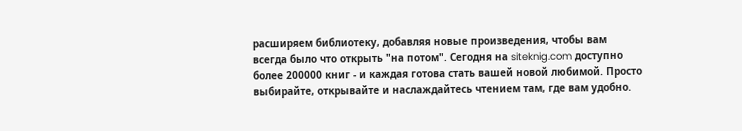расширяем библиотеку, добавляя новые произведения, чтобы вам всегда было что открыть "на потом". Сегодня на siteknig.com доступно более 200000 книг - и каждая готова стать вашей новой любимой. Просто выбирайте, открывайте и наслаждайтесь чтением там, где вам удобно.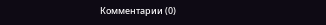Комментарии (0)